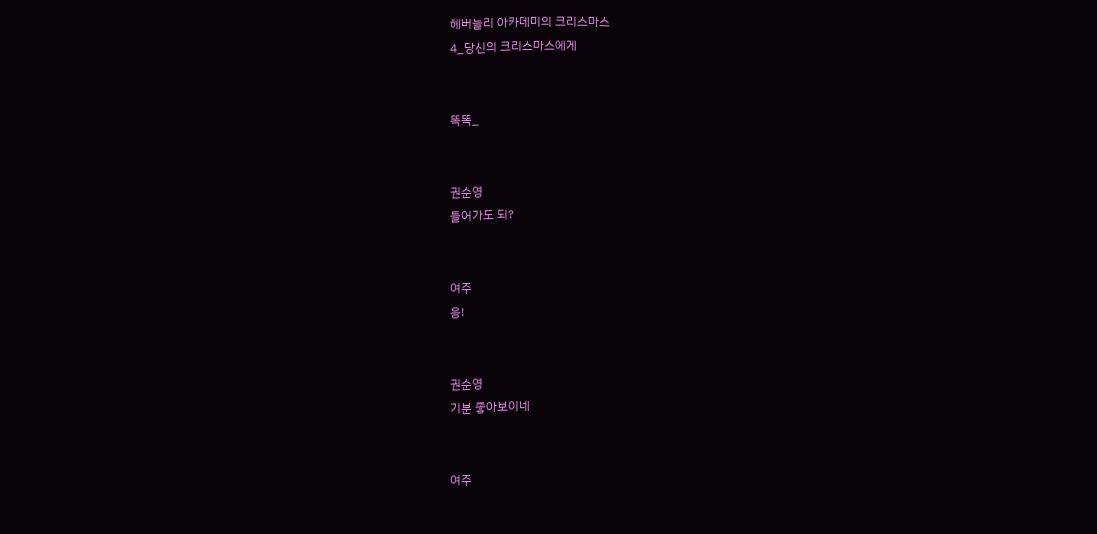헤버늘리 아카데미의 크리스마스
4_당신의 크리스마스에게


똑똑_


권순영
들어가도 되?


여주
응!


권순영
기분 좋아보이네


여주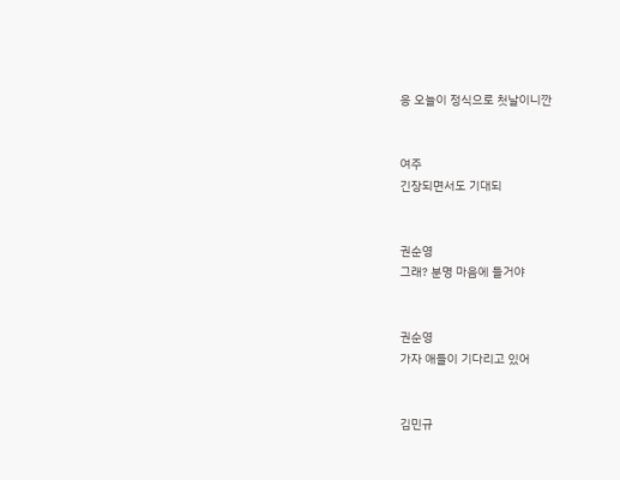응 오늘이 정식으로 첫날이니깐


여주
긴장되면서도 기대되


권순영
그래? 분명 마음에 들거야


권순영
가자 애들이 기다리고 있어


김민규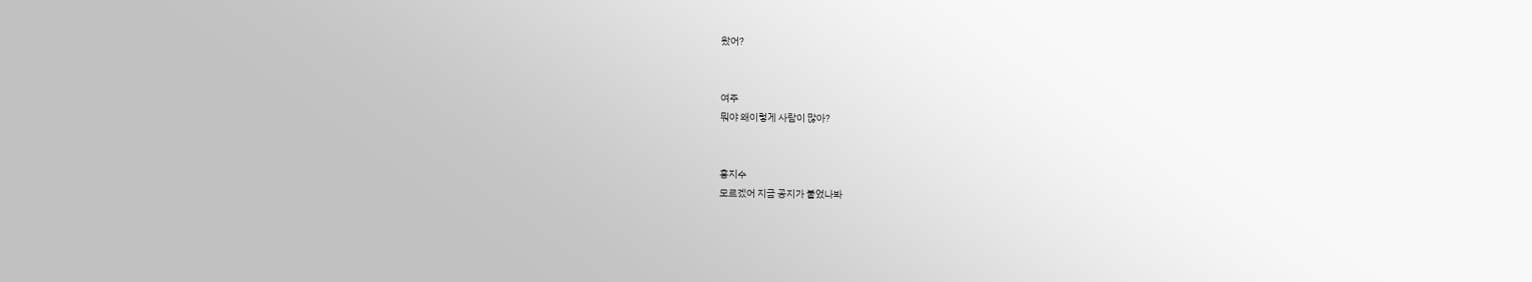왔어?


여주
뭐야 왜이렇게 사람이 많아?


홍지수
모르겠어 지금 공지가 붙었나봐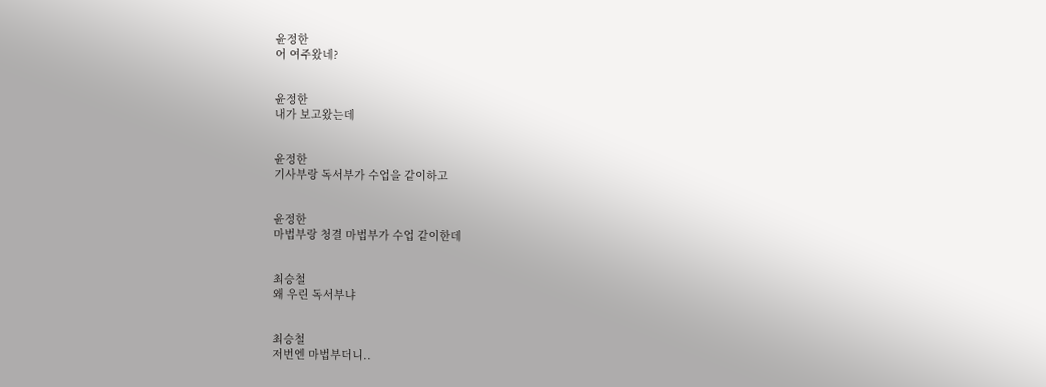윤정한
어 여주왔네?


윤정한
내가 보고왔는데


윤정한
기사부랑 독서부가 수업을 같이하고


윤정한
마법부랑 청결 마법부가 수업 같이한데


최승철
왜 우린 독서부냐


최승철
저번엔 마법부더니..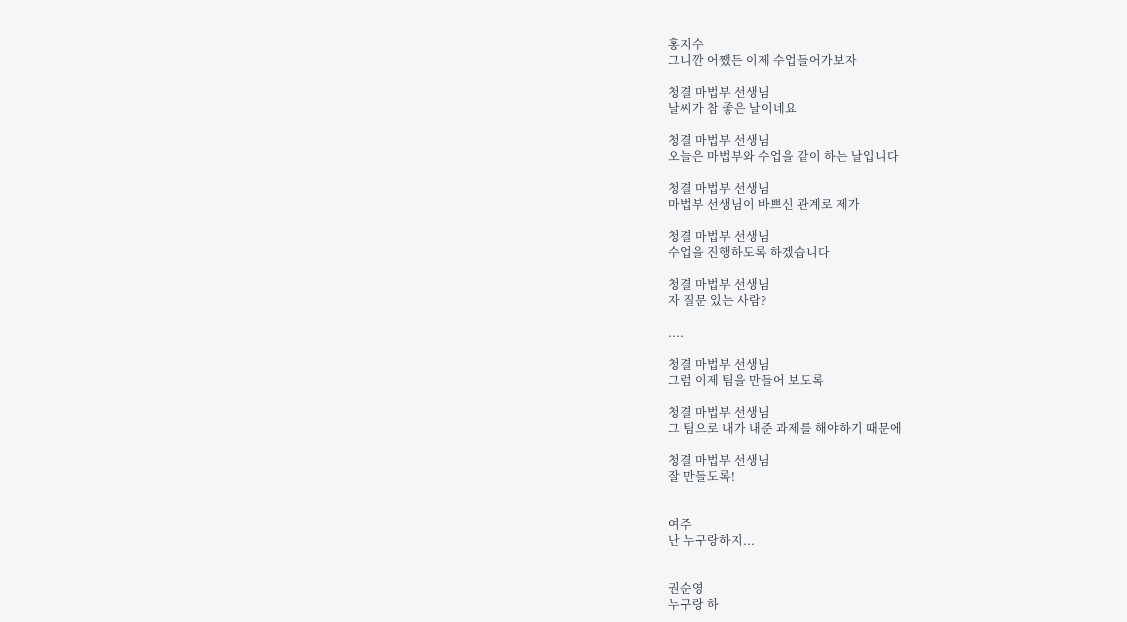홍지수
그니깐 어쨌든 이제 수업들어가보자

청결 마법부 선생님
날씨가 참 좋은 날이네요

청결 마법부 선생님
오늘은 마법부와 수업을 같이 하는 날입니다

청결 마법부 선생님
마법부 선생님이 바쁘신 관계로 제가

청결 마법부 선생님
수업을 진행하도록 하겠습니다

청결 마법부 선생님
자 질문 있는 사람?

....

청결 마법부 선생님
그럼 이제 팀을 만들어 보도록

청결 마법부 선생님
그 팀으로 내가 내준 과제를 해야하기 때문에

청결 마법부 선생님
잘 만들도록!


여주
난 누구랑하지...


권순영
누구랑 하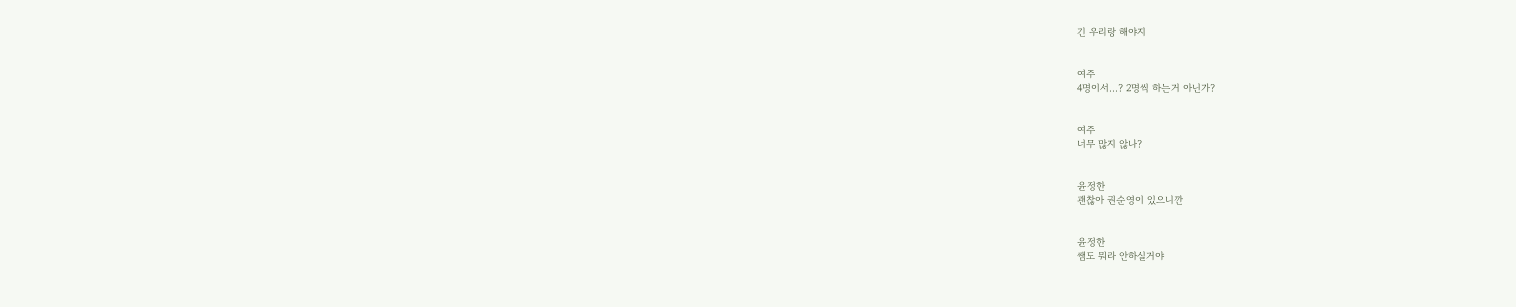긴 우리랑 해야지


여주
4명이서...? 2명씩 하는거 아닌가?


여주
너무 많지 않나?


윤정한
괜찮아 권순영이 있으니깐


윤정한
쌤도 뭐라 안하실거야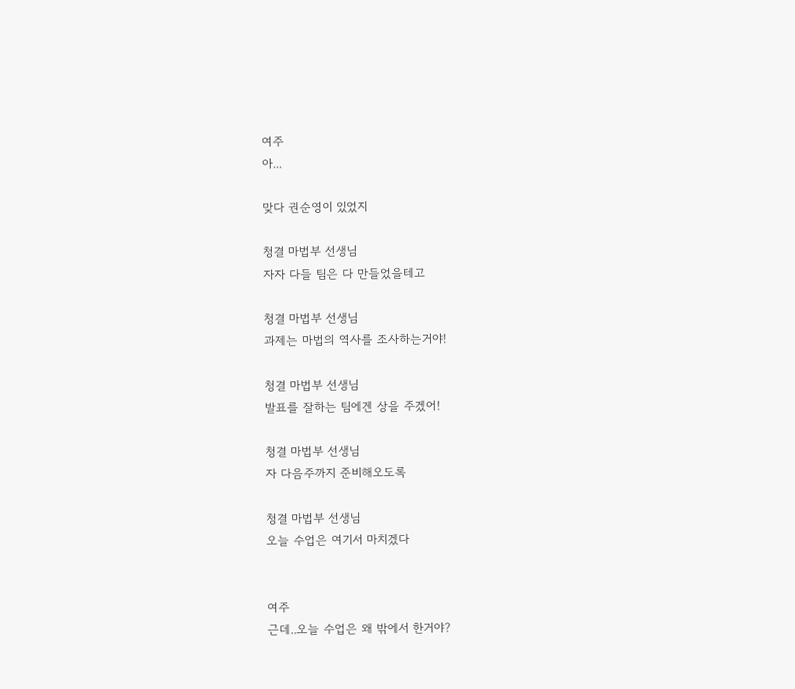여주
아...

맞다 권순영이 있었지

청결 마법부 선생님
자자 다들 팀은 다 만들었을테고

청결 마법부 선생님
과제는 마법의 역사를 조사하는거야!

청결 마법부 선생님
발표를 잘하는 팀에겐 상을 주겠어!

청결 마법부 선생님
자 다음주까지 준비해오도록

청결 마법부 선생님
오늘 수업은 여기서 마치겠다


여주
근데..오늘 수업은 왜 밖에서 한거야?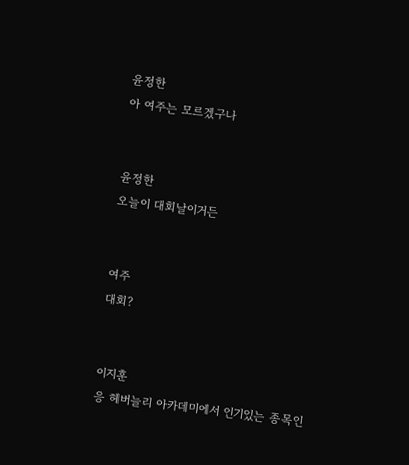윤정한
아 여주는 모르겠구나


윤정한
오늘이 대회날이거든


여주
대회?


이지훈
응 헤버늘리 아카데미에서 인기있는 종목인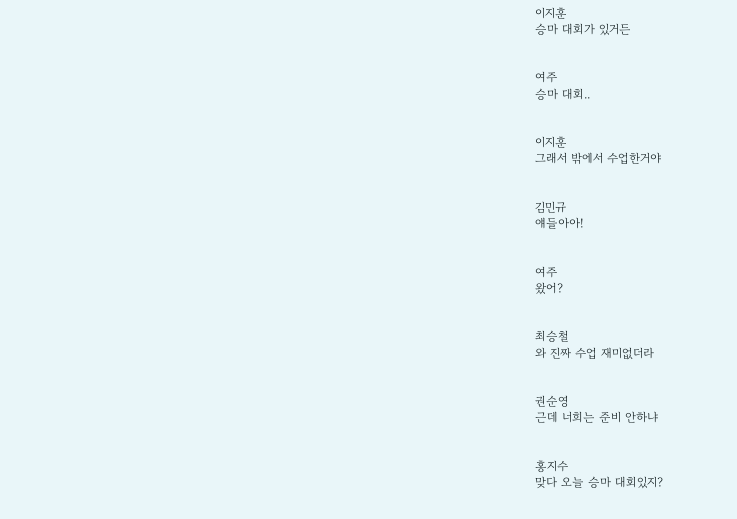이지훈
승마 대회가 있거든


여주
승마 대회..


이지훈
그래서 밖에서 수업한거야


김민규
얘들아아!


여주
왔어?


최승철
와 진짜 수업 재미없더라


권순영
근데 너희는 준비 안하냐


홍지수
맞다 오늘 승마 대회있지?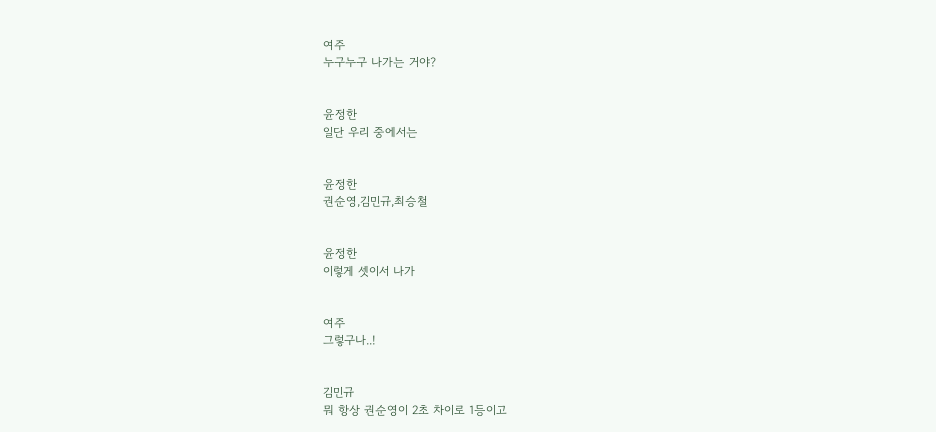여주
누구누구 나가는 거야?


윤정한
일단 우리 중에서는


윤정한
권순영,김민규,최승철


윤정한
이렇게 셋이서 나가


여주
그렇구나..!


김민규
뭐 항상 권순영이 2초 차이로 1등이고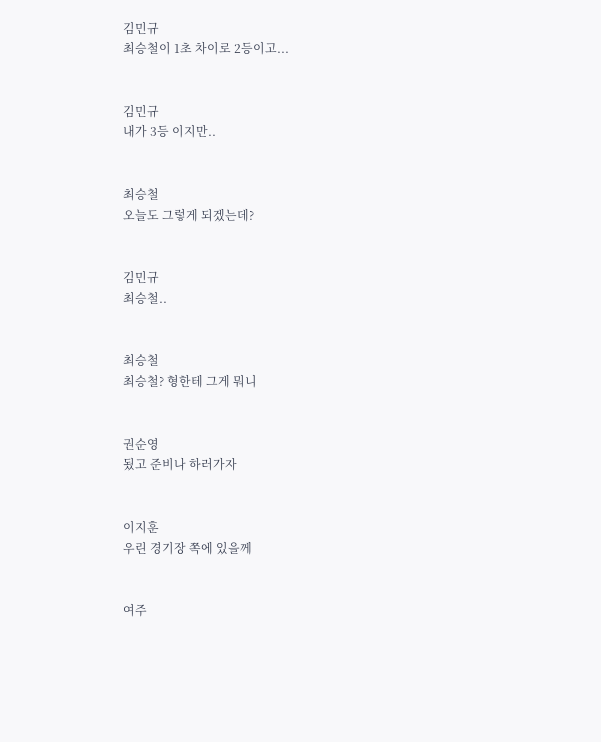김민규
최승철이 1초 차이로 2등이고...


김민규
내가 3등 이지만..


최승철
오늘도 그렇게 되겠는데?


김민규
최승철..


최승철
최승철? 형한테 그게 뭐니


권순영
됬고 준비나 하러가자


이지훈
우린 경기장 쪽에 있을께


여주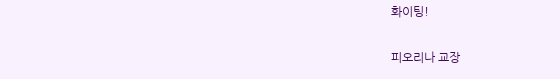화이팅!

피오리나 교장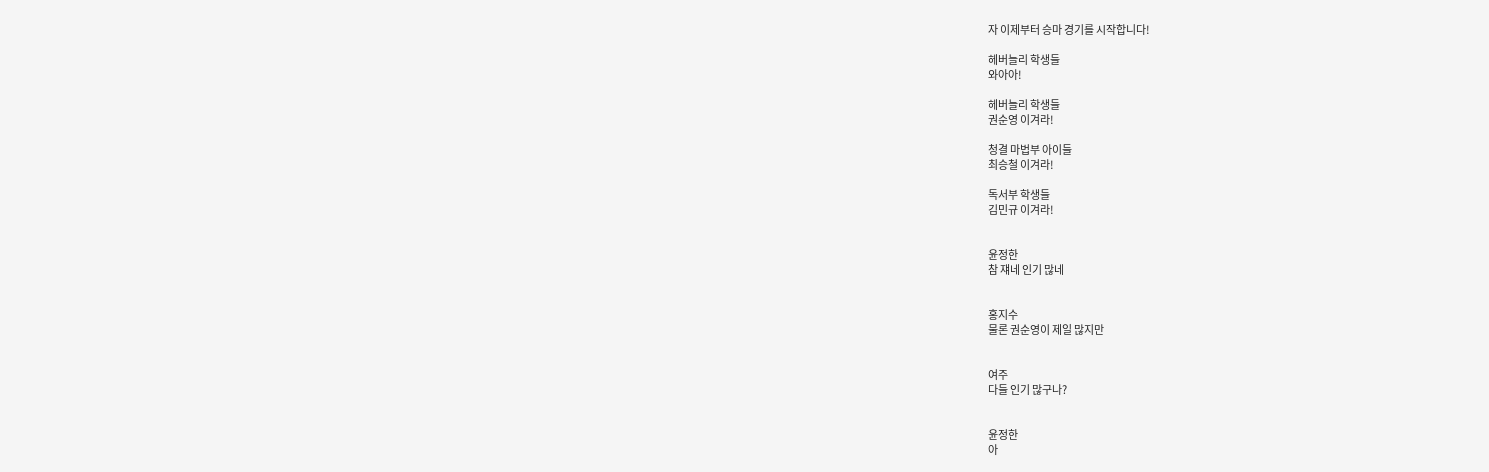자 이제부터 승마 경기를 시작합니다!

헤버늘리 학생들
와아아!

헤버늘리 학생들
권순영 이겨라!

청결 마법부 아이들
최승철 이겨라!

독서부 학생들
김민규 이겨라!


윤정한
참 쟤네 인기 많네


홍지수
물론 권순영이 제일 많지만


여주
다들 인기 많구나?


윤정한
아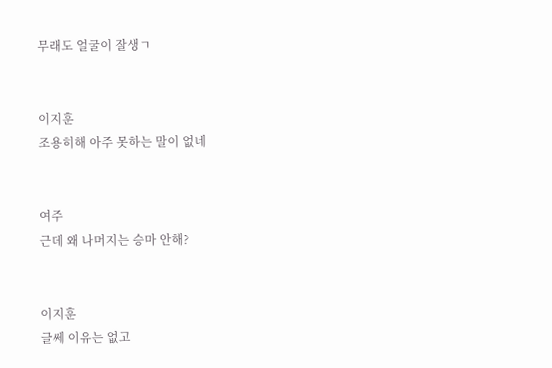무래도 얼굴이 잘생ㄱ


이지훈
조용히해 아주 못하는 말이 없네


여주
근데 왜 나머지는 승마 안해?


이지훈
글쎄 이유는 없고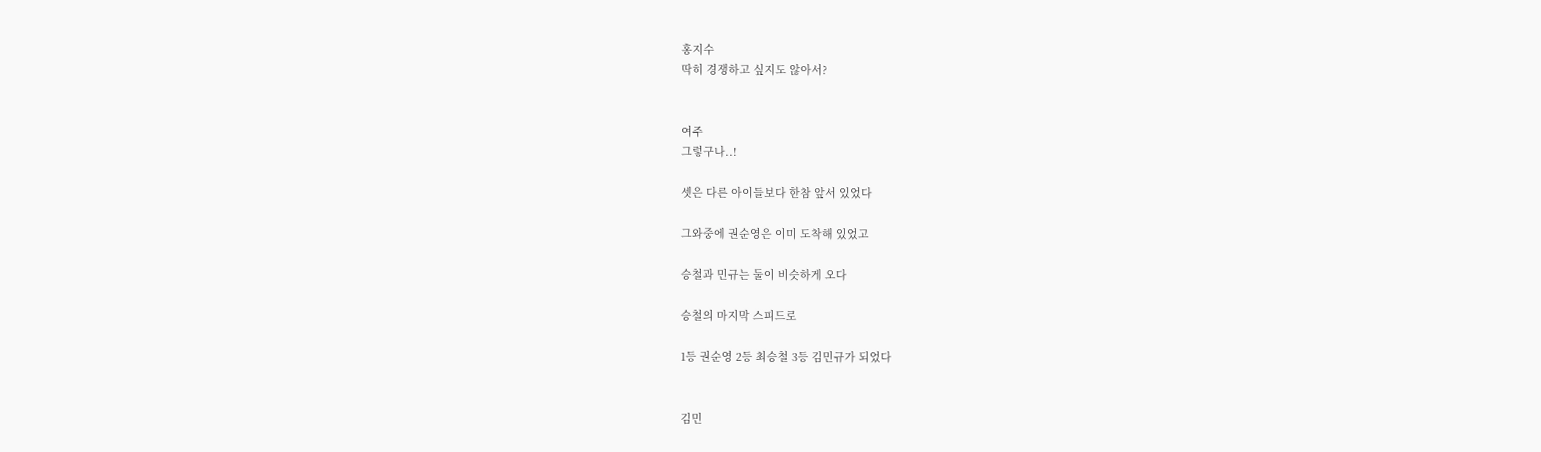홍지수
딱히 경쟁하고 싶지도 않아서?


여주
그렇구나..!

셋은 다른 아이들보다 한참 앞서 있었다

그와중에 권순영은 이미 도착해 있었고

승철과 민규는 둘이 비슷하게 오다

승철의 마지막 스피드로

1등 권순영 2등 최승철 3등 김민규가 되었다


김민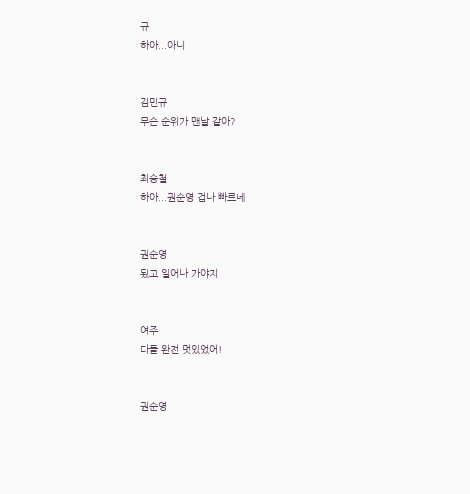규
하아...아니


김민규
무슨 순위가 맨날 같아?


최승철
하아...권순영 겁나 빠르네


권순영
됬고 일어나 가야지


여주
다들 완전 멋있었어!


권순영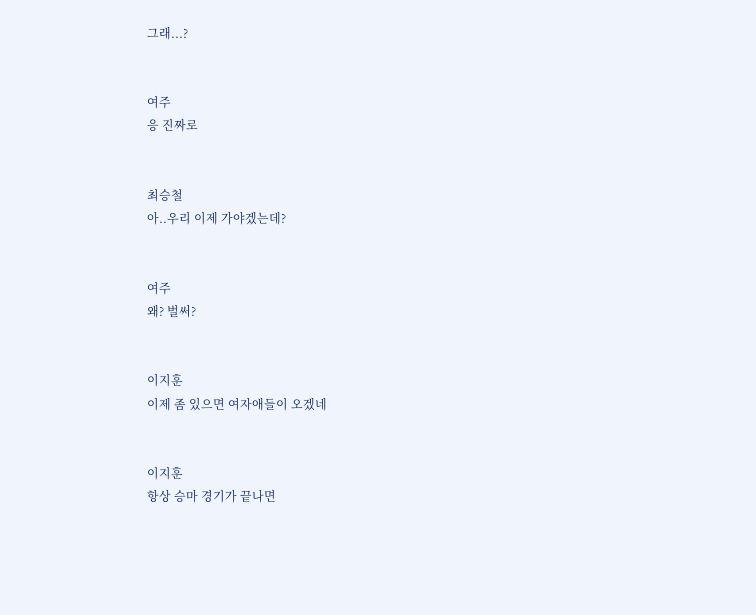그래...?


여주
응 진짜로


최승철
아..우리 이제 가야겠는데?


여주
왜? 벌써?


이지훈
이제 좀 있으면 여자애들이 오겠네


이지훈
항상 승마 경기가 끝나면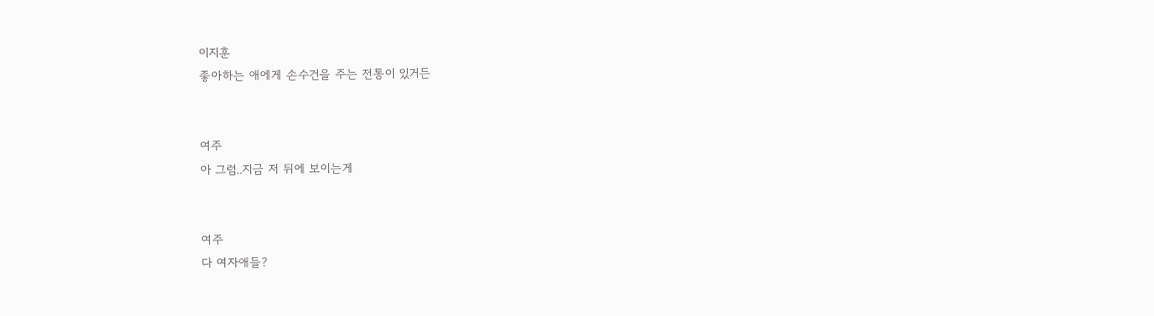이지훈
좋아하는 애에게 손수건을 주는 전통이 있거든


여주
아 그럼..지금 저 뒤에 보이는게


여주
다 여자애들?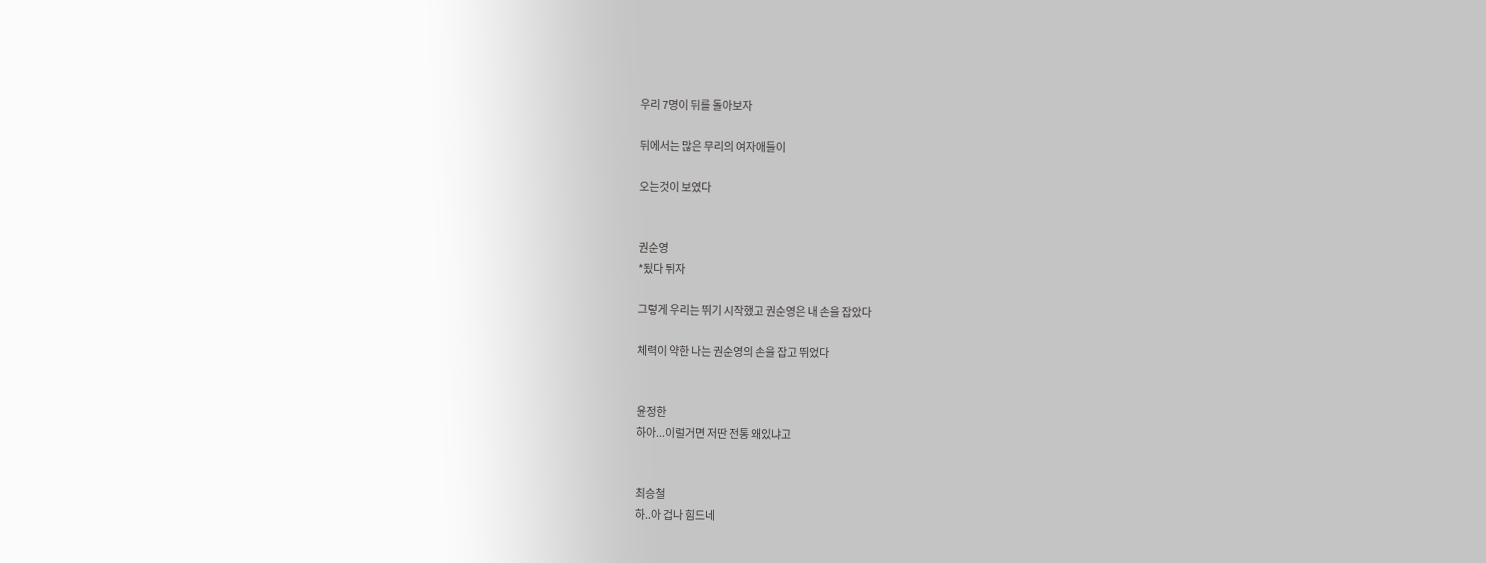우리 7명이 뒤를 돌아보자

뒤에서는 많은 무리의 여자애들이

오는것이 보였다


권순영
*됬다 튀자

그렇게 우리는 뛰기 시작했고 권순영은 내 손을 잡았다

체력이 약한 나는 권순영의 손을 잡고 뛰었다


윤정한
하아...이럴거면 저딴 전통 왜있냐고


최승철
하..아 겁나 힘드네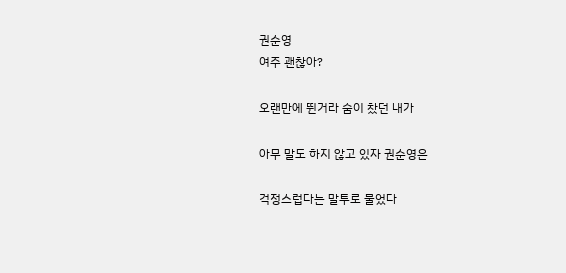권순영
여주 괜찮아?

오랜만에 뛴거라 숨이 찼던 내가

아무 말도 하지 않고 있자 권순영은

걱정스럽다는 말투로 물었다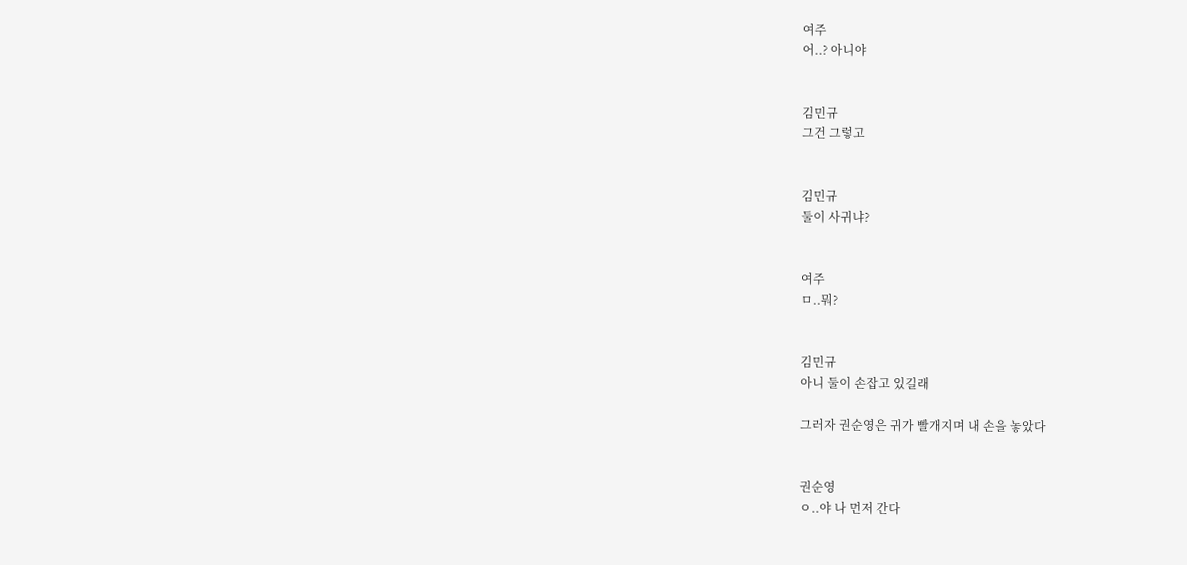여주
어..? 아니야


김민규
그건 그렇고


김민규
둘이 사귀냐?


여주
ㅁ..뭐?


김민규
아니 둘이 손잡고 있길래

그러자 권순영은 귀가 빨개지며 내 손을 놓았다


권순영
ㅇ..야 나 먼저 간다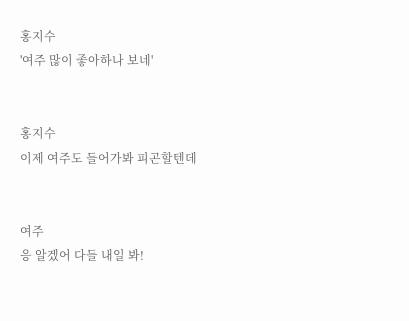홍지수
'여주 많이 좋아하나 보네'


홍지수
이제 여주도 들어가봐 피곤할텐데


여주
응 알겠어 다들 내일 봐!